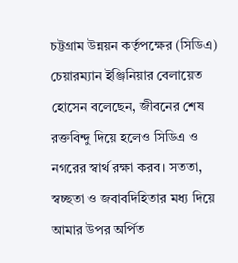চট্টগ্রাম উন্নয়ন কর্তৃপক্ষের (সিডিএ) চেয়ারম্যান ইঞ্জিনিয়ার বেলায়েত হোসেন বলেছেন, জীবনের শেষ রক্তবিন্দু দিয়ে হলেও সিডিএ ও নগরের স্বার্থ রক্ষা করব। সততা, স্বচ্ছতা ও জবাবদিহিতার মধ্য দিয়ে আমার উপর অর্পিত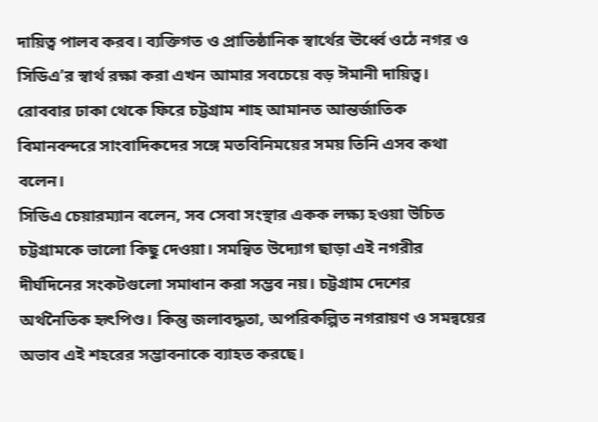দায়িত্ব পালব করব। ব্যক্তিগত ও প্রাতিষ্ঠানিক স্বার্থের ঊর্ধ্বে ওঠে নগর ও সিডিএ’র স্বার্থ রক্ষা করা এখন আমার সবচেয়ে বড় ঈমানী দায়িত্ব।
রোববার ঢাকা থেকে ফিরে চট্টগ্রাম শাহ আমানত আন্তর্জাতিক বিমানবন্দরে সাংবাদিকদের সঙ্গে মতবিনিময়ের সময় তিনি এসব কথা বলেন।
সিডিএ চেয়ারম্যান বলেন, সব সেবা সংস্থার একক লক্ষ্য হওয়া উচিত চট্টগ্রামকে ভালো কিছু দেওয়া। সমন্বিত উদ্যোগ ছাড়া এই নগরীর দীর্ঘদিনের সংকটগুলো সমাধান করা সম্ভব নয়। চট্টগ্রাম দেশের অর্থনৈতিক হৃৎপিণ্ড। কিন্তু জলাবদ্ধতা, অপরিকল্পিত নগরায়ণ ও সমন্বয়ের অভাব এই শহরের সম্ভাবনাকে ব্যাহত করছে।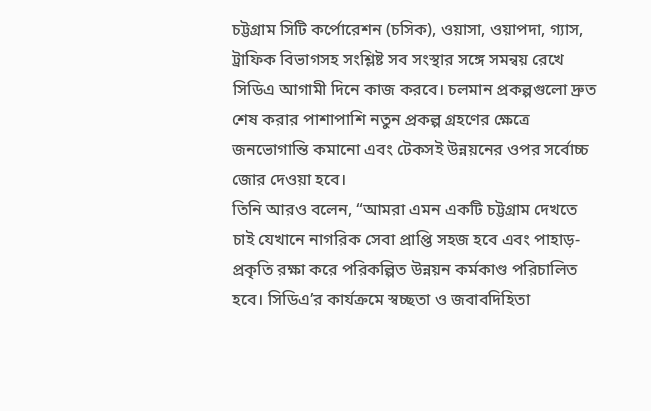চট্টগ্রাম সিটি কর্পোরেশন (চসিক), ওয়াসা, ওয়াপদা, গ্যাস, ট্রাফিক বিভাগসহ সংশ্লিষ্ট সব সংস্থার সঙ্গে সমন্বয় রেখে সিডিএ আগামী দিনে কাজ করবে। চলমান প্রকল্পগুলো দ্রুত শেষ করার পাশাপাশি নতুন প্রকল্প গ্রহণের ক্ষেত্রে জনভোগান্তি কমানো এবং টেকসই উন্নয়নের ওপর সর্বোচ্চ জোর দেওয়া হবে।
তিনি আরও বলেন, “আমরা এমন একটি চট্টগ্রাম দেখতে চাই যেখানে নাগরিক সেবা প্রাপ্তি সহজ হবে এবং পাহাড়-প্রকৃতি রক্ষা করে পরিকল্পিত উন্নয়ন কর্মকাণ্ড পরিচালিত হবে। সিডিএ’র কার্যক্রমে স্বচ্ছতা ও জবাবদিহিতা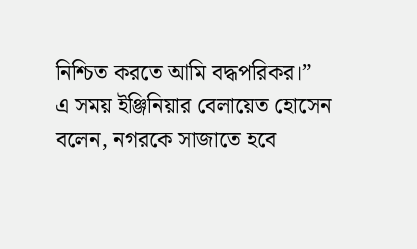নিশ্চিত করতে আমি বদ্ধপরিকর।”
এ সময় ইঞ্জিনিয়ার বেলায়েত হোসেন বলেন, নগরকে সাজাতে হবে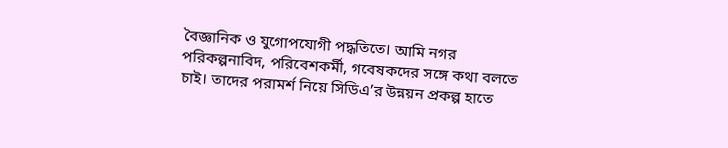বৈজ্ঞানিক ও যুগোপযোগী পদ্ধতিতে। আমি নগর পরিকল্পনাবিদ, পরিবেশকর্মী, গবেষকদের সঙ্গে কথা বলতে চাই। তাদের পরামর্শ নিয়ে সিডিএ’র উন্নয়ন প্রকল্প হাতে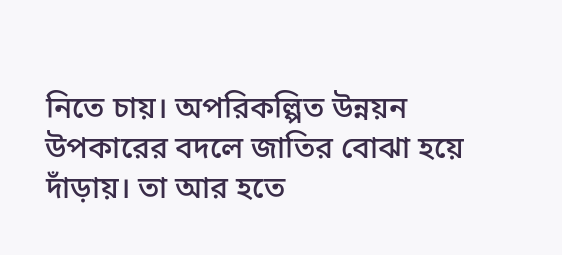নিতে চায়। অপরিকল্পিত উন্নয়ন উপকারের বদলে জাতির বোঝা হয়ে দাঁড়ায়। তা আর হতে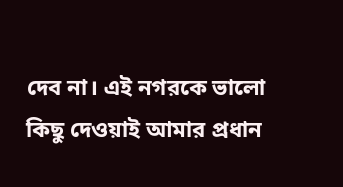দেব না। এই নগরকে ভালো কিছু দেওয়াই আমার প্রধান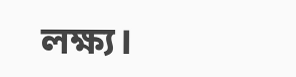লক্ষ্য।